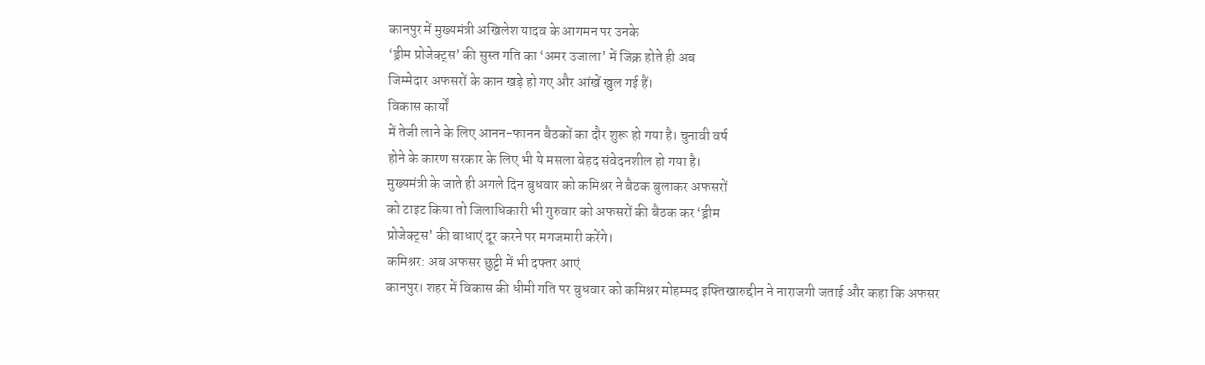कानपुर में मुख्यमंत्री अखिलेश यादव के आगमन पर उनके
‘ड्रीम प्रोजेक्ट्स’ की सुस्त गति का ‘अमर उजाला’ में जिक्र होते ही अब
जिम्मेदार अफसरों के कान खड़े हो गए और आंखें खुल गई हैं।
विकास कार्यों
में तेजी लाने के लिए आनन-फानन बैठकों का दौर शुरू हो गया है। चुनावी वर्ष
होने के कारण सरकार के लिए भी ये मसला बेहद संवेदनशील हो गया है।
मुख्यमंत्री के जाते ही अगले दिन बुधवार को कमिश्नर ने बैठक बुलाकर अफसरों
को टाइट किया तो जिलाधिकारी भी गुरुवार को अफसरों की बैठक कर ‘ड्रीम
प्रोजेक्ट्स’ की बाधाएं दूर करने पर मगजमारी करेंगे।
कमिश्नर: अब अफसर छुट्टी में भी दफ्तर आएं
कानपुर। शहर में विकास की धीमी गति पर बुधवार को कमिश्नर मोहम्मद इफ्तिखारुद्दीन ने नाराजगी जताई और कहा कि अफसर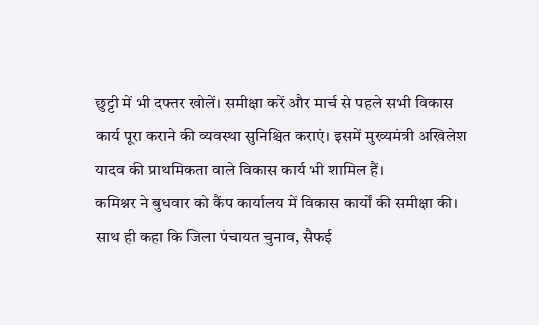छुट्टी में भी दफ्तर खोलें। समीक्षा करें और मार्च से पहले सभी विकास कार्य पूरा कराने की व्यवस्था सुनिश्चित कराएं। इसमें मुख्यमंत्री अखिलेश यादव की प्राथमिकता वाले विकास कार्य भी शामिल हैं।
कमिश्नर ने बुधवार को कैंप कार्यालय में विकास कार्यों की समीक्षा की। साथ ही कहा कि जिला पंचायत चुनाव, सैफई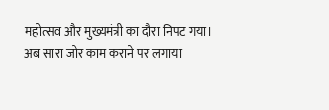महोत्सव और मुख्यमंत्री का दौरा निपट गया। अब सारा जोर काम कराने पर लगाया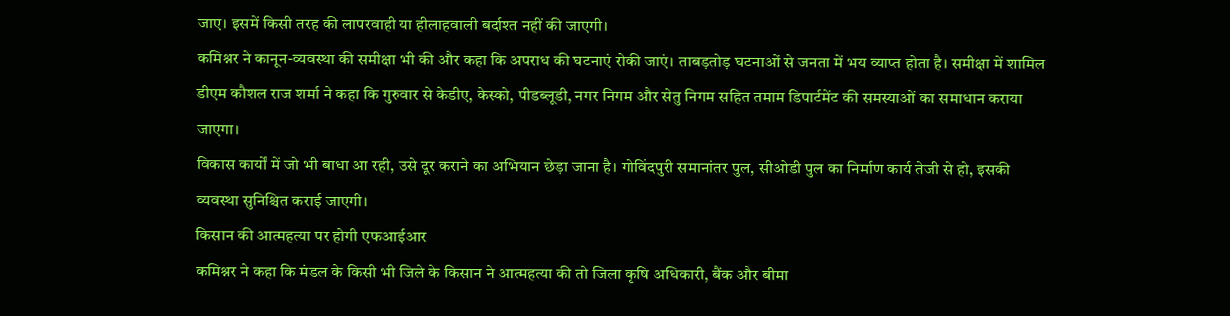जाए। इसमें किसी तरह की लापरवाही या हीलाहवाली बर्दाश्त नहीं की जाएगी।
कमिश्नर ने कानून-व्यवस्था की समीक्षा भी की और कहा कि अपराध की घटनाएं रोकी जाएं। ताबड़तोड़ घटनाओं से जनता में भय व्याप्त होता है। समीक्षा में शामिल डीएम कौशल राज शर्मा ने कहा कि गुरुवार से केडीए, केस्को, पीडब्लूडी, नगर निगम और सेतु निगम सहित तमाम डिपार्टमेंट की समस्याओं का समाधान कराया जाएगा।
विकास कार्यों में जो भी बाधा आ रही, उसे दूर कराने का अभियान छेड़ा जाना है। गोविंदपुरी समानांतर पुल, सीओडी पुल का निर्माण कार्य तेजी से हो, इसकी व्यवस्था सुनिश्चित कराई जाएगी।
किसान की आत्महत्या पर होगी एफआईआर
कमिश्नर ने कहा कि मंडल के किसी भी जिले के किसान ने आत्महत्या की तो जिला कृषि अधिकारी, बैंक और बीमा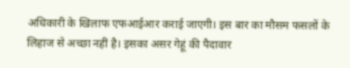अधिकारी के खिलाफ एफआईआर कराई जाएगी। इस बार का मौसम फसलों के लिहाज से अच्छा नहीं है। इसका असर गेहूं की पैदावार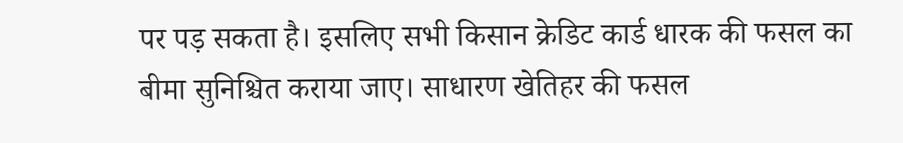पर पड़ सकता है। इसलिए सभी किसान क्रेडिट कार्ड धारक की फसल का बीमा सुनिश्चित कराया जाए। साधारण खेतिहर की फसल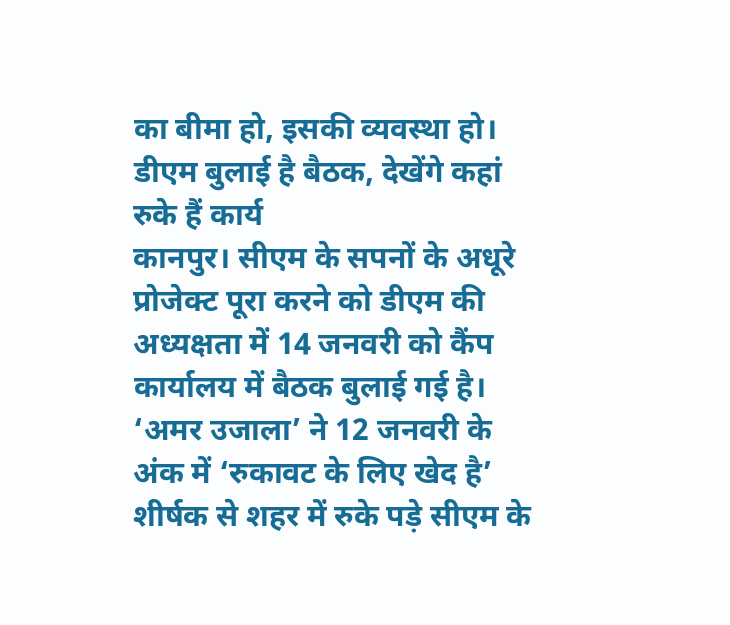का बीमा हो, इसकी व्यवस्था हो।
डीएम बुलाई है बैठक, देखेंगे कहां रुके हैं कार्य
कानपुर। सीएम के सपनों के अधूरे प्रोजेक्ट पूरा करने को डीएम की अध्यक्षता में 14 जनवरी को कैंप कार्यालय में बैठक बुलाई गई है। ‘अमर उजाला’ ने 12 जनवरी के अंक में ‘रुकावट के लिए खेद है’ शीर्षक से शहर में रुके पड़े सीएम के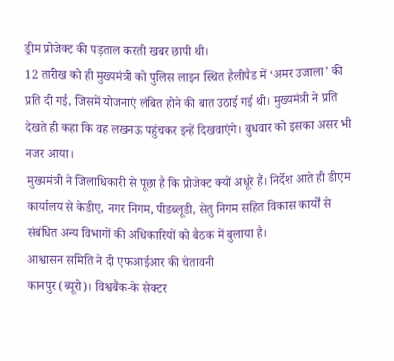ड्रीम प्रोजेक्ट की पड़ताल करती खबर छापी थी।
12 तारीख को ही मुख्यमंत्री को पुलिस लाइन स्थित हैलीपैड में ‘अमर उजाला’ की प्रति दी गई, जिसमें योजनाएं लंबित होने की बात उठाई गई थी। मुख्यमंत्री ने प्रति देखते ही कहा कि वह लखनऊ पहुंचकर इन्हें दिखवाएंगे। बुधवार को इसका असर भी नजर आया।
मुख्यमंत्री ने जिलाधिकारी से पूछा है कि प्रोजेक्ट क्यों अधूरे हैं। निर्देश आते ही डीएम कार्यालय से केडीए, नगर निगम, पीडब्लूडी, सेतु निगम सहित विकास कार्यों से संबंधित अन्य विभागों की अधिकारियों को बैठक में बुलाया है।
आश्वासन समिति ने दी एफआईआर की चेतावनी
कानपुर (ब्यूरो)। विश्वबैंक-के सेक्टर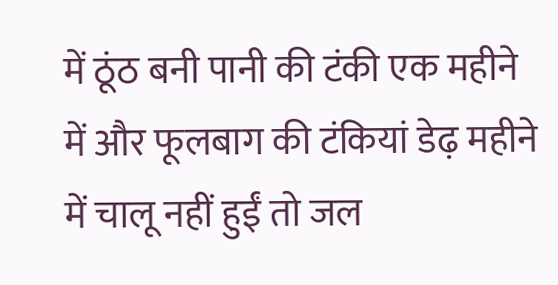में ठूंठ बनी पानी की टंकी एक महीने में और फूलबाग की टंकियां डेढ़ महीने में चालू नहीं हुईं तो जल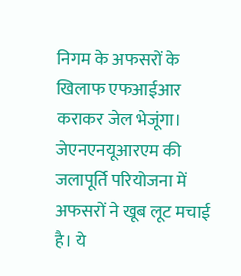निगम के अफसरों के खिलाफ एफआईआर कराकर जेल भेजूंगा।
जेएनएनयूआरएम की जलापूर्ति परियोजना में अफसरों ने खूब लूट मचाई है। ये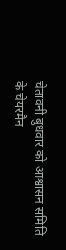चेतावनी बुधवार को आश्वासन समिति के चेयरमैन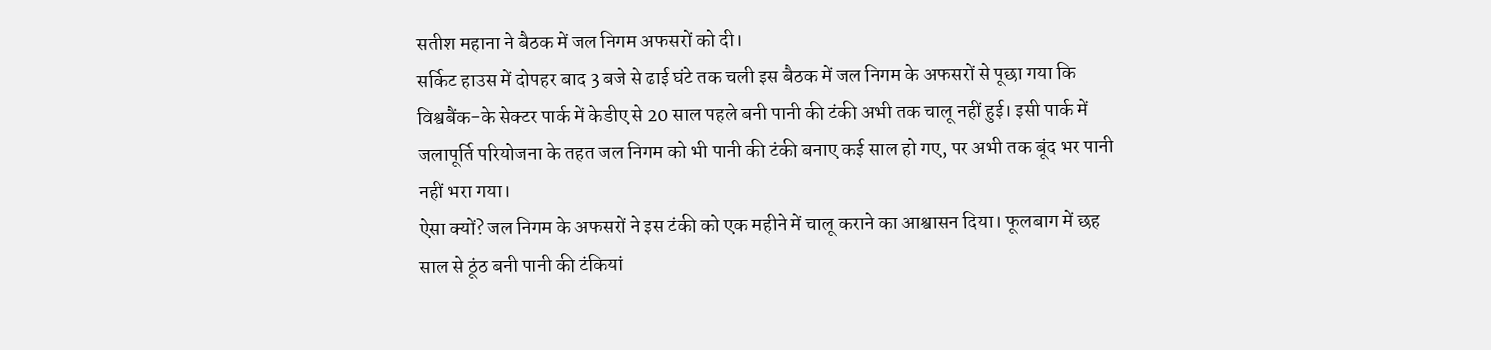सतीश महाना ने बैठक में जल निगम अफसरों को दी।
सर्किट हाउस में दोपहर बाद 3 बजे से ढाई घंटे तक चली इस बैठक में जल निगम के अफसरों से पूछा गया कि विश्वबैंक-के सेक्टर पार्क में केडीए से 20 साल पहले बनी पानी की टंकी अभी तक चालू नहीं हुई। इसी पार्क में जलापूर्ति परियोजना के तहत जल निगम को भी पानी की टंकी बनाए कई साल हो गए, पर अभी तक बूंद भर पानी नहीं भरा गया।
ऐसा क्यों? जल निगम के अफसरों ने इस टंकी को एक महीने में चालू कराने का आश्वासन दिया। फूलबाग में छह साल से ठूंठ बनी पानी की टंकियां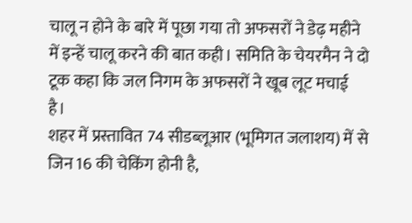चालू न होने के बारे में पूछा गया तो अफसरों ने डेढ़ महीने में इन्हें चालू करने की बात कही। समिति के चेयरमैन ने दो टूक कहा कि जल निगम के अफसरों ने खूब लूट मचाई है।
शहर में प्रस्तावित 74 सीडब्लूआर (भूमिगत जलाशय) में से जिन 16 की चेकिंग होनी है,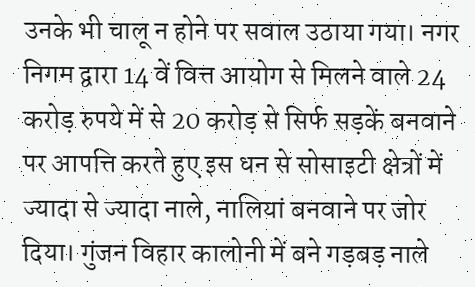उनके भी चालू न होने पर सवाल उठाया गया। नगर निगम द्वारा 14 वें वित्त आयोग से मिलने वाले 24 करोड़ रुपये में से 20 करोड़ से सिर्फ सड़कें बनवाने पर आपत्ति करते हुए इस धन से सोसाइटी क्षेत्रों में ज्यादा से ज्यादा नाले, नालियां बनवाने पर जोर दिया। गुंजन विहार कालोनी में बने गड़बड़ नाले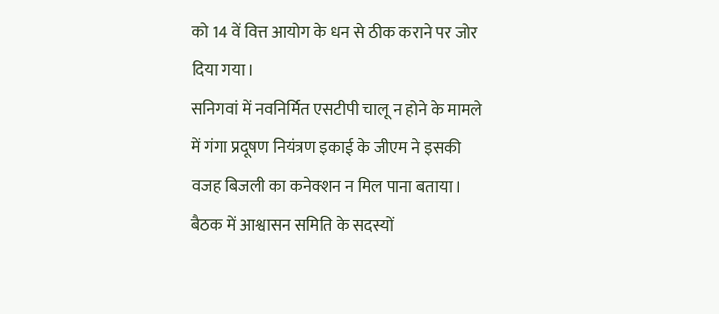को 14 वें वित्त आयोग के धन से ठीक कराने पर जोर दिया गया।
सनिगवां में नवनिर्मित एसटीपी चालू न होने के मामले में गंगा प्रदूषण नियंत्रण इकाई के जीएम ने इसकी वजह बिजली का कनेक्शन न मिल पाना बताया। बैठक में आश्वासन समिति के सदस्यों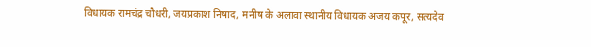विधायक रामचंद्र चौधरी, जयप्रकाश निषाद, मनीष के अलावा स्थानीय विधायक अजय कपूर, सत्यदेव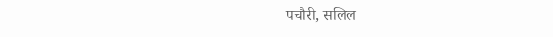पचौरी, सलिल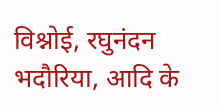विश्नोई, रघुनंदन भदौरिया, आदि के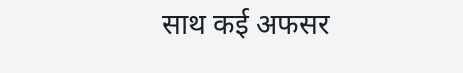साथ कई अफसर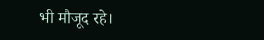भी मौजूद रहे।